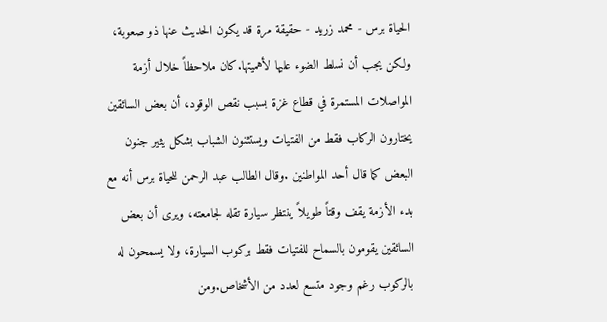الحياة برس - محمد زريد - حقيقة مرة قد يكون الحديث عنها ذو صعوبة، ولكن يجب أن نسلط الضوء عليها لأهميتها.كان ملاحظاً خلال أزمة المواصلات المستمرة في قطاع غزة بسبب نقص الوقود، أن بعض السائقين يختارون الركاب فقط من الفتيات ويستثنون الشباب بشكل يثير جنون البعض كما قال أحد المواطنين .وقال الطالب عبد الرحمن للحياة برس أنه مع بدء الأزمة يقف وقتاً طويلاً ينتظر سيارة تقله لجامعته، ويرى أن بعض السائقين يقومون بالسماح للفتيات فقط بركوب السيارة، ولا يسمحون له بالركوب رغم وجود متسع لعدد من الأشخاص.ومن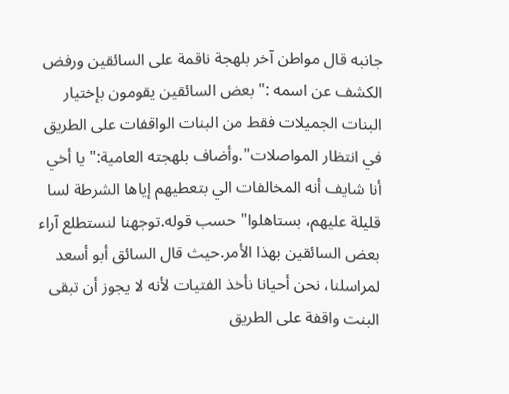جانبه قال مواطن آخر بلهجة ناقمة على السائقين ورفض الكشف عن اسمه :" بعض السائقين يقومون بإختيار البنات الجميلات فقط من البنات الواقفات على الطريق في انتظار المواصلات".وأضاف بلهجته العامية:" يا أخي أنا شايف أنه المخالفات الي بتعطيهم إياها الشرطة لسا قليلة عليهم، بستاهلوا" حسب قوله.توجهنا لنستطلع آراء بعض السائقين بهذا الأمر.حيث قال السائق أبو أسعد لمراسلنا، نحن أحيانا نأخذ الفتيات لأنه لا يجوز أن تبقى البنت واقفة على الطريق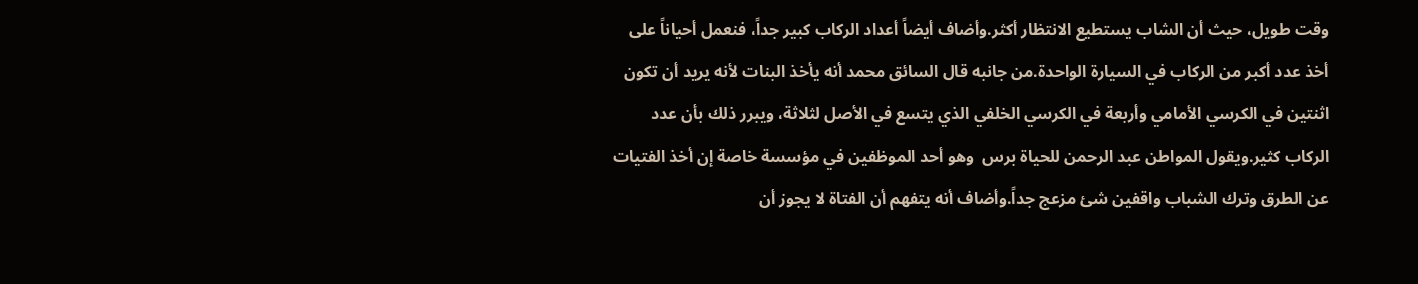وقت طويل، حيث أن الشاب يستطيع الانتظار أكثر.وأضاف أيضاً أعداد الركاب كبير جداً، فنعمل أحياناً على أخذ عدد أكبر من الركاب في السيارة الواحدة.من جانبه قال السائق محمد أنه يأخذ البنات لأنه يريد أن تكون اثنتين في الكرسي الأمامي وأربعة في الكرسي الخلفي الذي يتسع في الأصل لثلاثة، ويبرر ذلك بأن عدد الركاب كثير.ويقول المواطن عبد الرحمن للحياة برس  وهو أحد الموظفين في مؤسسة خاصة إن أخذ الفتيات عن الطرق وترك الشباب واقفين شئ مزعج جداً.وأضاف أنه يتفهم أن الفتاة لا يجوز أن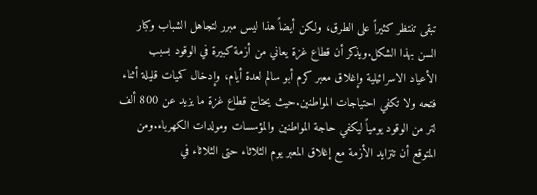تبقى تنتظر كثيراً على الطرق، ولكن أيضاً هذا ليس مبرر لتجاهل الشباب وكبار السن بهذا الشكل.ويذكر أن قطاع غزة يعاني من أزمة كبيرة في الوقود بسبب الأعياد الاسرائيلية وإغلاق معبر كرم أبو سالم لعدة أيام، وإدخال كميات قليلة أثناء فتحه ولا تكفي احتياجات المواطنين.حيث يحتاج قطاع غزة ما يزيد عن 800 ألف لتر من الوقود يومياً ليكفي حاجة المواطنين والمؤسسات ومولدات الكهرباء.ومن المتوقع أن تتزايد الأزمة مع إغلاق المعبر يوم الثلاثاء حتى الثلاثاء في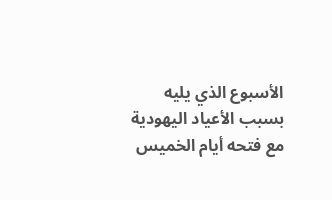الأسبوع الذي يليه بسبب الأعياد اليهودية مع فتحه أيام الخميس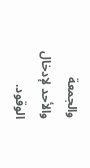والجمعة والأحد لإدخال الوقود.